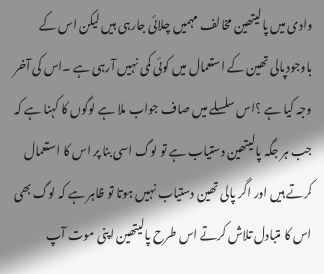وادی میں پالیتھین مخالف مہمیں چلائی جارہی ہیں لیکن اس کے باوجودپالی تھین کے استعمال میں کوئی کمی نہیں آرہی ہے ۔اس کی آخر وجہ کیا ہے ؟اس سلسلے میں صاف جواب ملا ہے لوگوں کا کہنا ہے کہ جب ہر جگہ پالیتھین دستیاب ہے تو لوگ اسی بنا پر اس کا استعمال کرتے ہیں اور اگر پالی تھین دستیاب نہیں ہوتا تو ظاہر ہے کہ لوگ بھی اس کا متبادل تلاش کرتے اس طرح پالیتھین اپنی موت آپ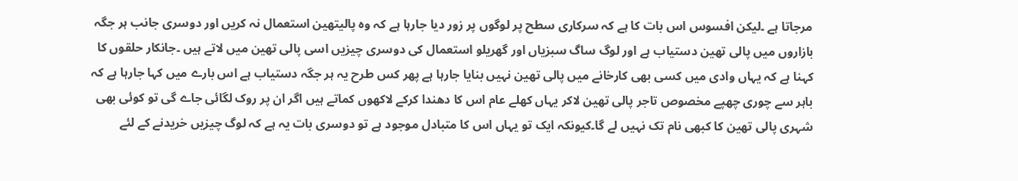مرجاتا ہے ۔لیکن افسوس اس بات کا ہے کہ سرکاری سطح پر لوگوں پر زور دیا جارہا ہے کہ وہ پالیتھین استعمال نہ کریں اور دوسری جانب ہر جگہ بازاروں میں پالی تھین دستیاب ہے اور لوگ ساگ سبزیاں اور گھریلو استعمال کی دوسری چیزیں اسی پالی تھین میں لاتے ہیں ۔جانکار حلقوں کا کہنا ہے کہ یہاں وادی میں کسی بھی کارخانے میں پالی تھین نہیں بنایا جارہا ہے پھر کس طرح یہ ہر جگہ دستیاب ہے اس بارے میں کہا جارہا ہے کہ باہر سے چوری چھپے مخصوص تاجر پالی تھین لاکر یہاں کھلے عام اس کا دھندا کرکے لاکھوں کماتے ہیں اگر ان پر روک لگائی جاے گی تو کوئی بھی شہری پالی تھین کا کبھی نام تک نہیں لے گا۔کیونکہ ایک تو یہاں اس کا متبادل موجود ہے تو دوسری بات یہ ہے کہ لوگ چیزیں خریدنے کے لئے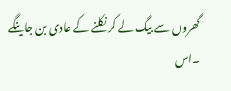گھروں سے بیگ لے کر نکلنے کے عادی بن جاینگے ۔اس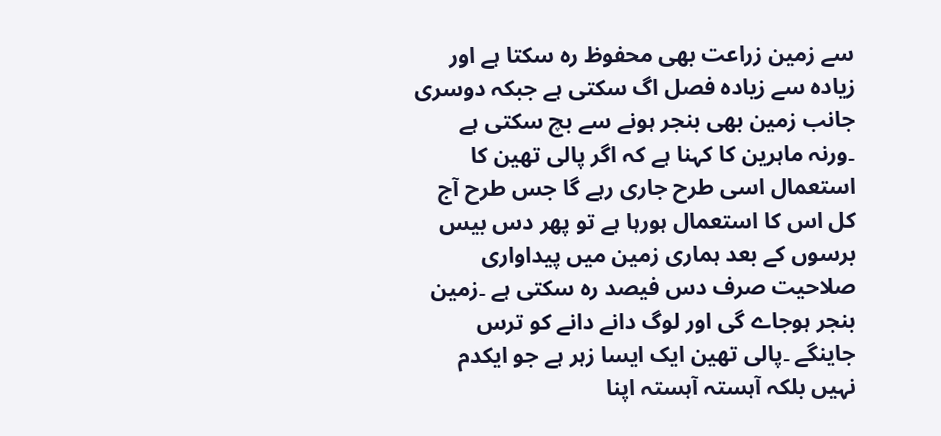سے زمین زراعت بھی محفوظ رہ سکتا ہے اور زیادہ سے زیادہ فصل اگ سکتی ہے جبکہ دوسری جانب زمین بھی بنجر ہونے سے بچ سکتی ہے ۔ورنہ ماہرین کا کہنا ہے کہ اگر پالی تھین کا استعمال اسی طرح جاری رہے گا جس طرح آج کل اس کا استعمال ہورہا ہے تو پھر دس بیس برسوں کے بعد ہماری زمین میں پیداواری صلاحیت صرف دس فیصد رہ سکتی ہے ۔زمین بنجر ہوجاے گی اور لوگ دانے دانے کو ترس جاینگے ۔پالی تھین ایک ایسا زہر ہے جو ایکدم نہیں بلکہ آہستہ آہستہ اپنا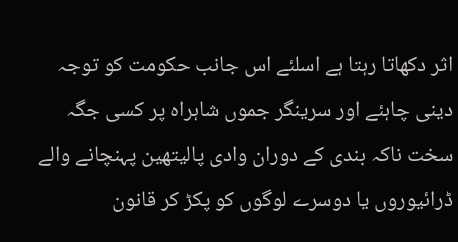اثر دکھاتا رہتا ہے اسلئے اس جانب حکومت کو توجہ دینی چاہئے اور سرینگر جموں شاہراہ پر کسی جگہ سخت ناکہ بندی کے دوران وادی پالیتھین پہنچانے والے ڈرائیوروں یا دوسرے لوگوں کو پکڑ کر قانون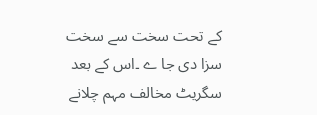کے تحت سخت سے سخت سزا دی جا ے ۔اس کے بعد سگریٹ مخالف مہم چلانے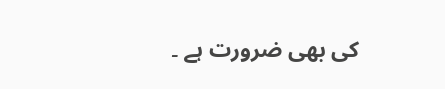کی بھی ضرورت ہے ۔